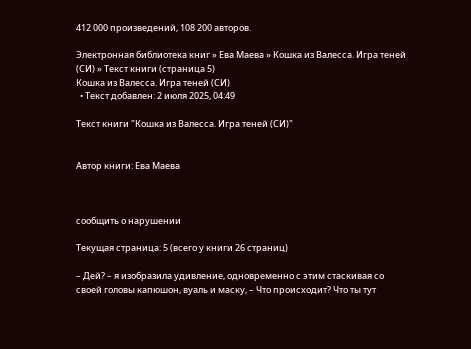412 000 произведений, 108 200 авторов.

Электронная библиотека книг » Ева Маева » Кошка из Валесса. Игра теней (СИ) » Текст книги (страница 5)
Кошка из Валесса. Игра теней (СИ)
  • Текст добавлен: 2 июля 2025, 04:49

Текст книги "Кошка из Валесса. Игра теней (СИ)"


Автор книги: Ева Маева



сообщить о нарушении

Текущая страница: 5 (всего у книги 26 страниц)

– Дей? – я изобразила удивление, одновременно с этим стаскивая со своей головы капюшон, вуаль и маску, – Что происходит? Что ты тут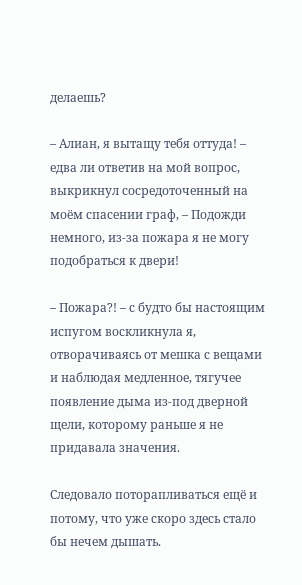делаешь?

– Алиан, я вытащу тебя оттуда! – едва ли ответив на мой вопрос, выкрикнул сосредоточенный на моём спасении граф, – Подожди немного, из-за пожара я не могу подобраться к двери!

– Пожара?! – с будто бы настоящим испугом воскликнула я, отворачиваясь от мешка с вещами и наблюдая медленное, тягучее появление дыма из-под дверной щели, которому раньше я не придавала значения.

Следовало поторапливаться ещё и потому, что уже скоро здесь стало бы нечем дышать.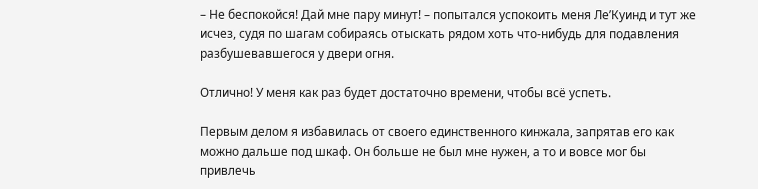– Не беспокойся! Дай мне пару минут! – попытался успокоить меня Ле’Куинд и тут же исчез, судя по шагам собираясь отыскать рядом хоть что-нибудь для подавления разбушевавшегося у двери огня.

Отлично! У меня как раз будет достаточно времени, чтобы всё успеть.

Первым делом я избавилась от своего единственного кинжала, запрятав его как можно дальше под шкаф. Он больше не был мне нужен, а то и вовсе мог бы привлечь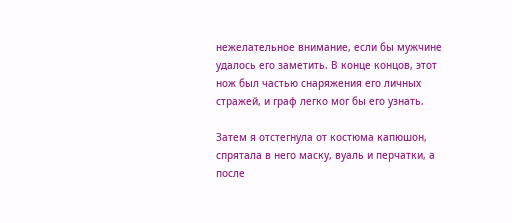нежелательное внимание, если бы мужчине удалось его заметить. В конце концов, этот нож был частью снаряжения его личных стражей, и граф легко мог бы его узнать.

Затем я отстегнула от костюма капюшон, спрятала в него маску, вуаль и перчатки, а после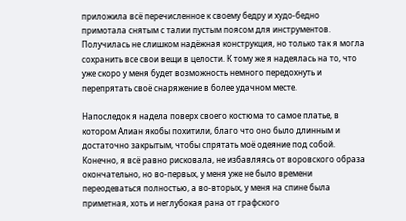приложила всё перечисленное к своему бедру и худо-бедно примотала снятым с талии пустым поясом для инструментов. Получилась не слишком надёжная конструкция, но только так я могла сохранить все свои вещи в целости. К тому же я надеялась на то, что уже скоро у меня будет возможность немного передохнуть и перепрятать своё снаряжение в более удачном месте.

Напоследок я надела поверх своего костюма то самое платье, в котором Алиан якобы похитили, благо что оно было длинным и достаточно закрытым, чтобы спрятать моё одеяние под собой. Конечно, я всё равно рисковала, не избавляясь от воровского образа окончательно, но во-первых, у меня уже не было времени переодеваться полностью, а во-вторых, у меня на спине была приметная, хоть и неглубокая рана от графского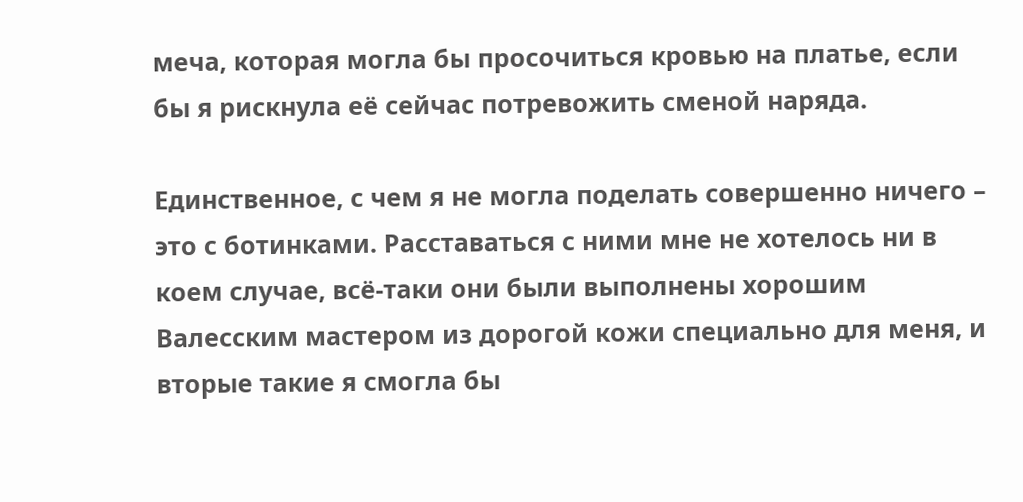меча, которая могла бы просочиться кровью на платье, если бы я рискнула её сейчас потревожить сменой наряда.

Единственное, с чем я не могла поделать совершенно ничего – это с ботинками. Расставаться с ними мне не хотелось ни в коем случае, всё-таки они были выполнены хорошим Валесским мастером из дорогой кожи специально для меня, и вторые такие я смогла бы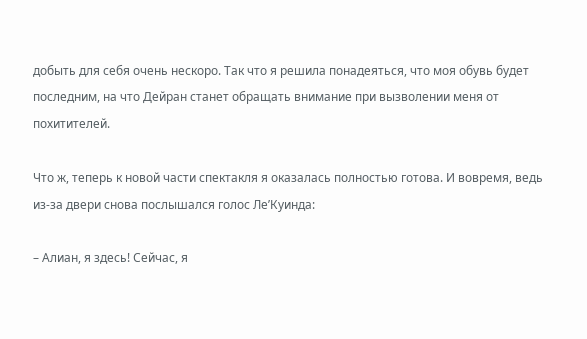добыть для себя очень нескоро. Так что я решила понадеяться, что моя обувь будет последним, на что Дейран станет обращать внимание при вызволении меня от похитителей.

Что ж, теперь к новой части спектакля я оказалась полностью готова. И вовремя, ведь из-за двери снова послышался голос Ле’Куинда:

– Алиан, я здесь! Сейчас, я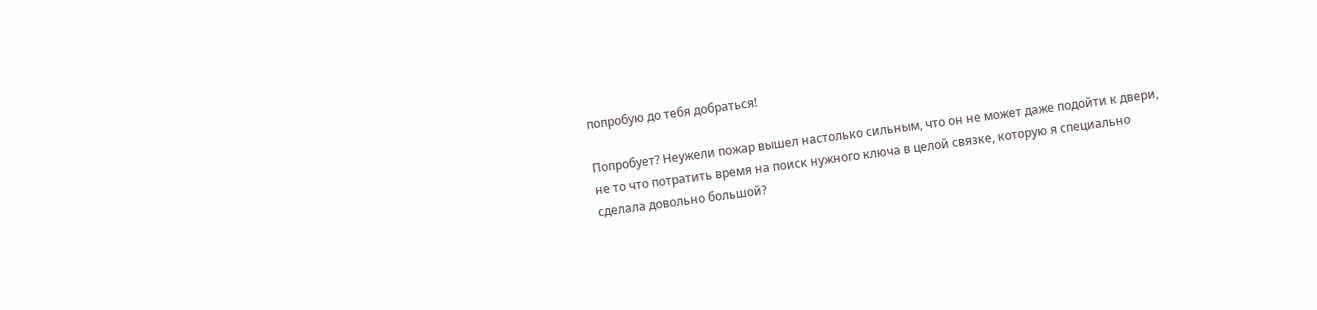попробую до тебя добраться!

Попробует? Неужели пожар вышел настолько сильным, что он не может даже подойти к двери, не то что потратить время на поиск нужного ключа в целой связке, которую я специально сделала довольно большой?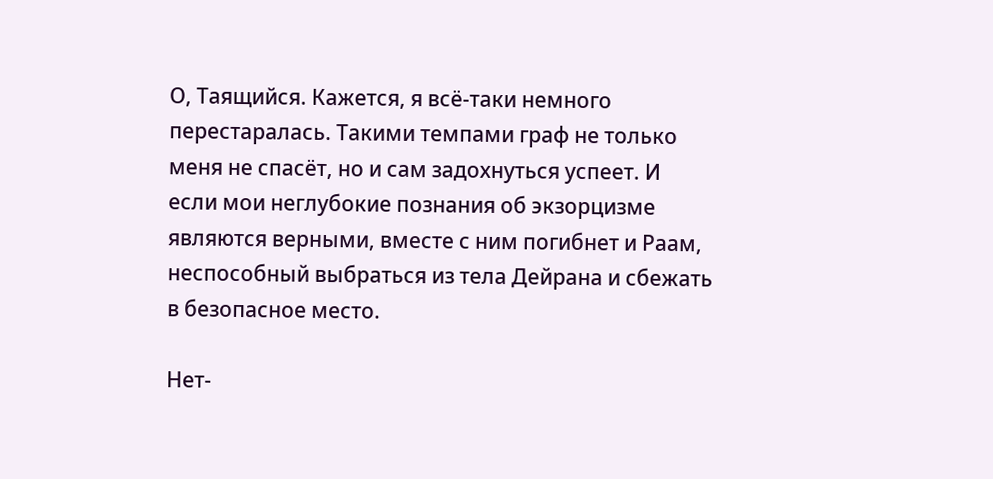О, Таящийся. Кажется, я всё-таки немного перестаралась. Такими темпами граф не только меня не спасёт, но и сам задохнуться успеет. И если мои неглубокие познания об экзорцизме являются верными, вместе с ним погибнет и Раам, неспособный выбраться из тела Дейрана и сбежать в безопасное место.

Нет-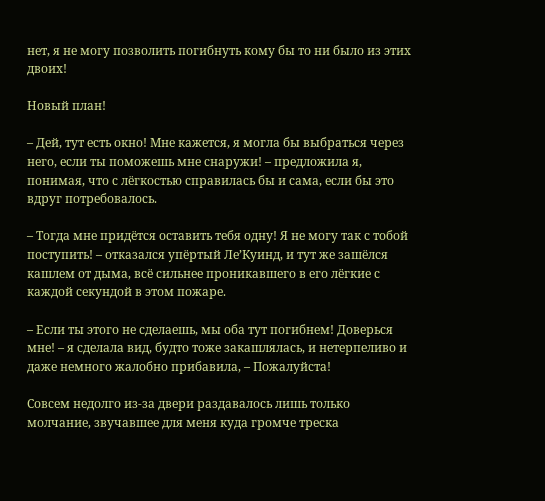нет, я не могу позволить погибнуть кому бы то ни было из этих двоих!

Новый план!

– Дей, тут есть окно! Мне кажется, я могла бы выбраться через него, если ты поможешь мне снаружи! – предложила я, понимая, что с лёгкостью справилась бы и сама, если бы это вдруг потребовалось.

– Тогда мне придётся оставить тебя одну! Я не могу так с тобой поступить! – отказался упёртый Ле’Куинд, и тут же зашёлся кашлем от дыма, всё сильнее проникавшего в его лёгкие с каждой секундой в этом пожаре.

– Если ты этого не сделаешь, мы оба тут погибнем! Доверься мне! – я сделала вид, будто тоже закашлялась, и нетерпеливо и даже немного жалобно прибавила, – Пожалуйста!

Совсем недолго из-за двери раздавалось лишь только молчание, звучавшее для меня куда громче треска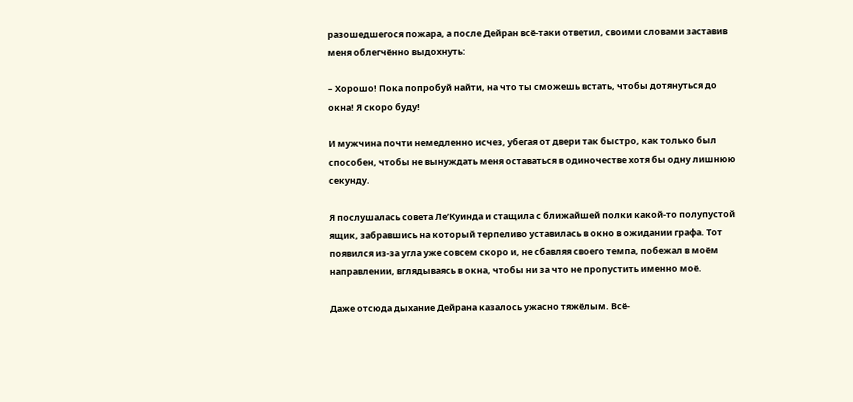разошедшегося пожара, а после Дейран всё-таки ответил, своими словами заставив меня облегчённо выдохнуть:

– Хорошо! Пока попробуй найти, на что ты сможешь встать, чтобы дотянуться до окна! Я скоро буду!

И мужчина почти немедленно исчез, убегая от двери так быстро, как только был способен, чтобы не вынуждать меня оставаться в одиночестве хотя бы одну лишнюю секунду.

Я послушалась совета Ле’Куинда и стащила с ближайшей полки какой-то полупустой ящик, забравшись на который терпеливо уставилась в окно в ожидании графа. Тот появился из-за угла уже совсем скоро и, не сбавляя своего темпа, побежал в моём направлении, вглядываясь в окна, чтобы ни за что не пропустить именно моё.

Даже отсюда дыхание Дейрана казалось ужасно тяжёлым. Всё-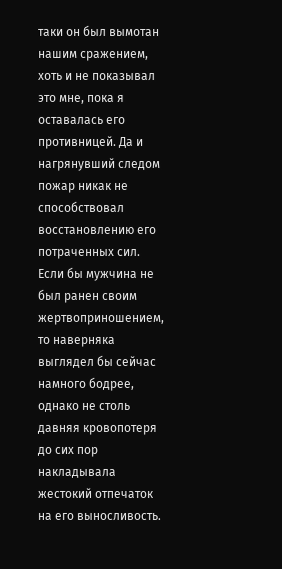таки он был вымотан нашим сражением, хоть и не показывал это мне, пока я оставалась его противницей. Да и нагрянувший следом пожар никак не способствовал восстановлению его потраченных сил. Если бы мужчина не был ранен своим жертвоприношением, то наверняка выглядел бы сейчас намного бодрее, однако не столь давняя кровопотеря до сих пор накладывала жестокий отпечаток на его выносливость.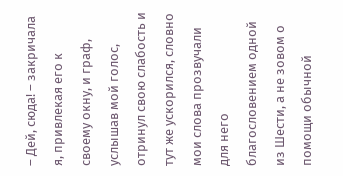– Дей, сюда! – закричала я, привлекая его к своему окну, и граф, услышав мой голос, отринул свою слабость и тут же ускорился, словно мои слова прозвучали для него благословением одной из Шести, а не зовом о помощи обычной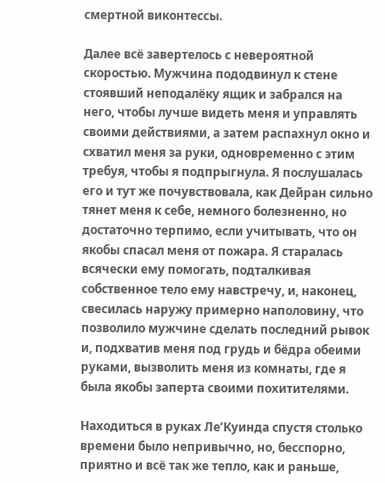смертной виконтессы.

Далее всё завертелось с невероятной скоростью. Мужчина пододвинул к стене стоявший неподалёку ящик и забрался на него, чтобы лучше видеть меня и управлять своими действиями, а затем распахнул окно и схватил меня за руки, одновременно с этим требуя, чтобы я подпрыгнула. Я послушалась его и тут же почувствовала, как Дейран сильно тянет меня к себе, немного болезненно, но достаточно терпимо, если учитывать, что он якобы спасал меня от пожара. Я старалась всячески ему помогать, подталкивая собственное тело ему навстречу, и, наконец, свесилась наружу примерно наполовину, что позволило мужчине сделать последний рывок и, подхватив меня под грудь и бёдра обеими руками, вызволить меня из комнаты, где я была якобы заперта своими похитителями.

Находиться в руках Ле’Куинда спустя столько времени было непривычно, но, бесспорно, приятно и всё так же тепло, как и раньше,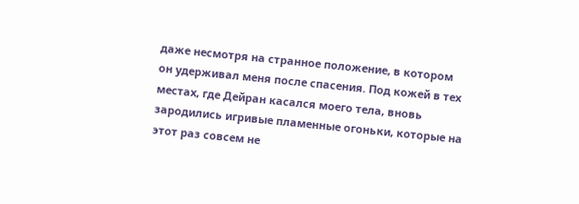даже несмотря на странное положение, в котором он удерживал меня после спасения. Под кожей в тех местах, где Дейран касался моего тела, вновь зародились игривые пламенные огоньки, которые на этот раз совсем не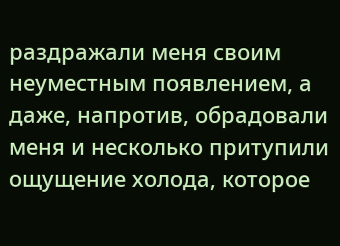раздражали меня своим неуместным появлением, а даже, напротив, обрадовали меня и несколько притупили ощущение холода, которое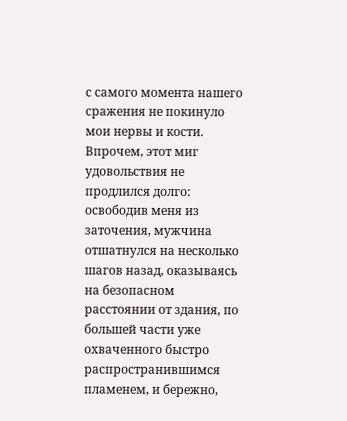с самого момента нашего сражения не покинуло мои нервы и кости. Впрочем, этот миг удовольствия не продлился долго: освободив меня из заточения, мужчина отшатнулся на несколько шагов назад, оказываясь на безопасном расстоянии от здания, по большей части уже охваченного быстро распространившимся пламенем, и бережно,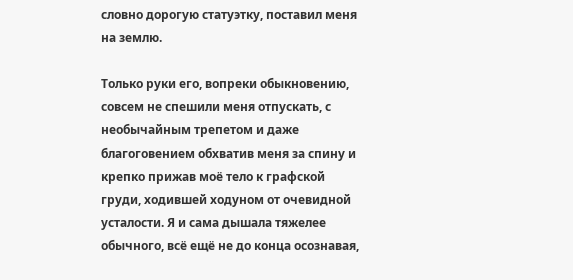словно дорогую статуэтку, поставил меня на землю.

Только руки его, вопреки обыкновению, совсем не спешили меня отпускать, с необычайным трепетом и даже благоговением обхватив меня за спину и крепко прижав моё тело к графской груди, ходившей ходуном от очевидной усталости. Я и сама дышала тяжелее обычного, всё ещё не до конца осознавая,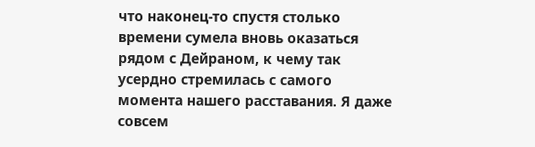что наконец-то спустя столько времени сумела вновь оказаться рядом с Дейраном, к чему так усердно стремилась с самого момента нашего расставания. Я даже совсем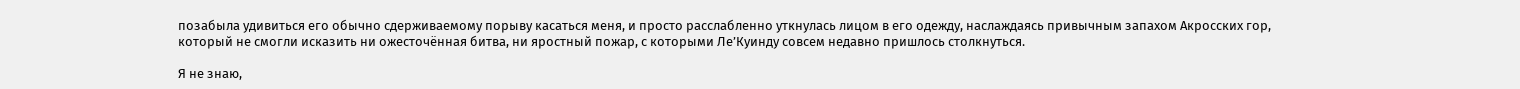позабыла удивиться его обычно сдерживаемому порыву касаться меня, и просто расслабленно уткнулась лицом в его одежду, наслаждаясь привычным запахом Акросских гор, который не смогли исказить ни ожесточённая битва, ни яростный пожар, с которыми Ле’Куинду совсем недавно пришлось столкнуться.

Я не знаю,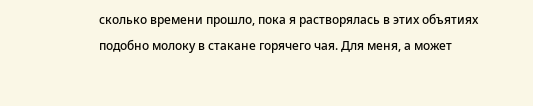сколько времени прошло, пока я растворялась в этих объятиях подобно молоку в стакане горячего чая. Для меня, а может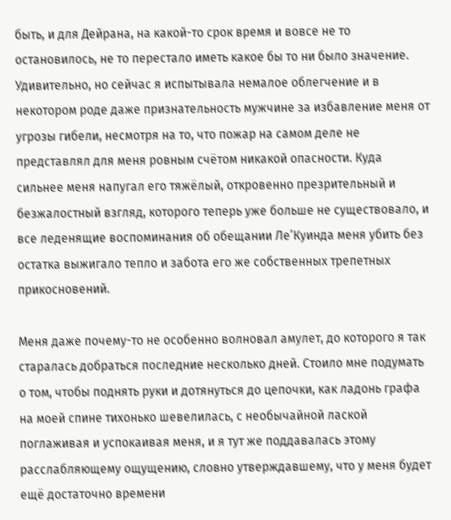быть, и для Дейрана, на какой-то срок время и вовсе не то остановилось, не то перестало иметь какое бы то ни было значение. Удивительно, но сейчас я испытывала немалое облегчение и в некотором роде даже признательность мужчине за избавление меня от угрозы гибели, несмотря на то, что пожар на самом деле не представлял для меня ровным счётом никакой опасности. Куда сильнее меня напугал его тяжёлый, откровенно презрительный и безжалостный взгляд, которого теперь уже больше не существовало, и все леденящие воспоминания об обещании Ле’Куинда меня убить без остатка выжигало тепло и забота его же собственных трепетных прикосновений.

Меня даже почему-то не особенно волновал амулет, до которого я так старалась добраться последние несколько дней. Стоило мне подумать о том, чтобы поднять руки и дотянуться до цепочки, как ладонь графа на моей спине тихонько шевелилась, с необычайной лаской поглаживая и успокаивая меня, и я тут же поддавалась этому расслабляющему ощущению, словно утверждавшему, что у меня будет ещё достаточно времени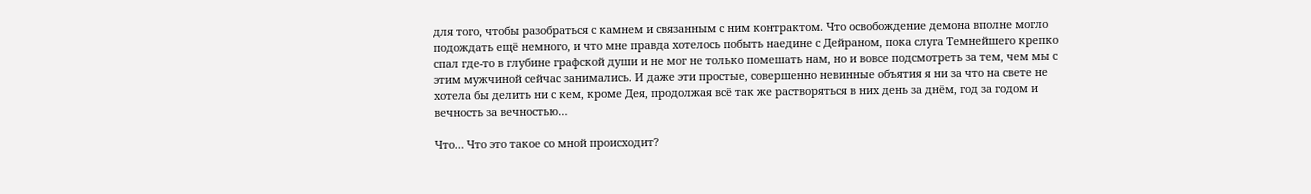для того, чтобы разобраться с камнем и связанным с ним контрактом. Что освобождение демона вполне могло подождать ещё немного, и что мне правда хотелось побыть наедине с Дейраном, пока слуга Темнейшего крепко спал где-то в глубине графской души и не мог не только помешать нам, но и вовсе подсмотреть за тем, чем мы с этим мужчиной сейчас занимались. И даже эти простые, совершенно невинные объятия я ни за что на свете не хотела бы делить ни с кем, кроме Дея, продолжая всё так же растворяться в них день за днём, год за годом и вечность за вечностью…

Что… Что это такое со мной происходит?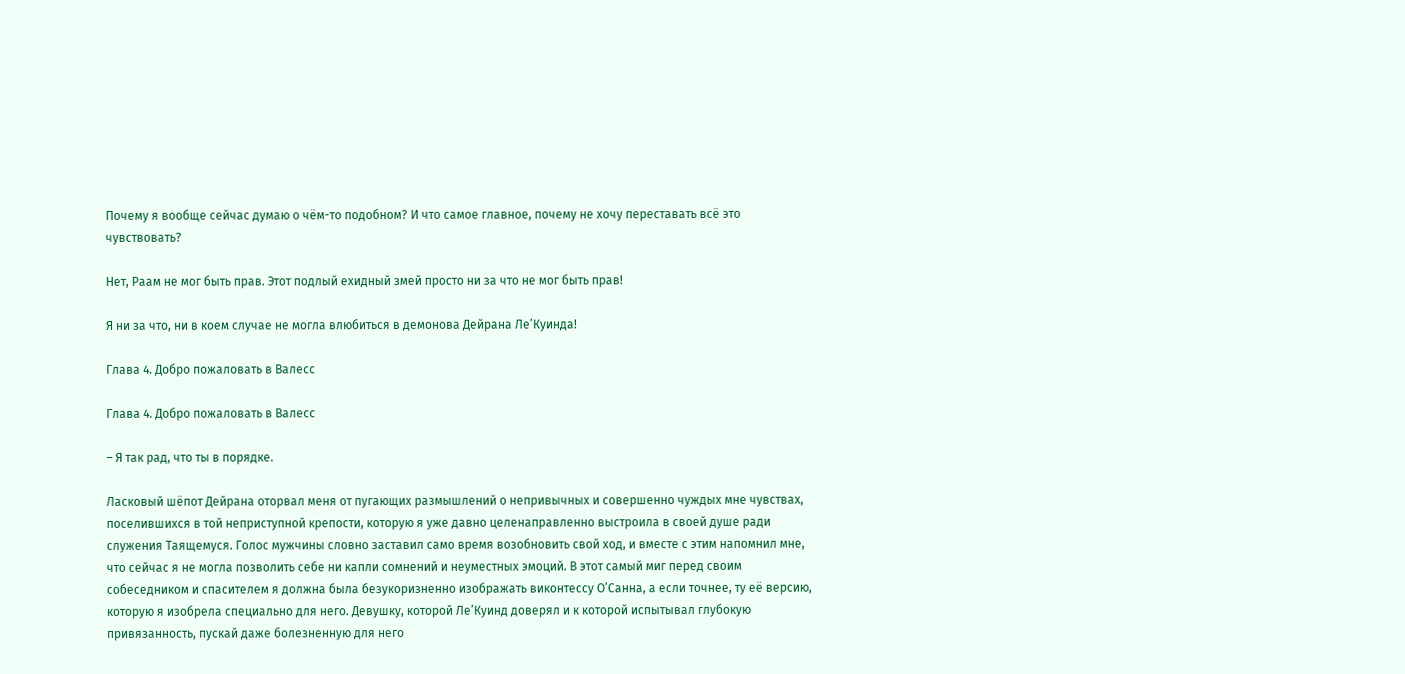Почему я вообще сейчас думаю о чём-то подобном? И что самое главное, почему не хочу переставать всё это чувствовать?

Нет, Раам не мог быть прав. Этот подлый ехидный змей просто ни за что не мог быть прав!

Я ни за что, ни в коем случае не могла влюбиться в демонова Дейрана Ле’Куинда!

Глава 4. Добро пожаловать в Валесс

Глава 4. Добро пожаловать в Валесс

– Я так рад, что ты в порядке.

Ласковый шёпот Дейрана оторвал меня от пугающих размышлений о непривычных и совершенно чуждых мне чувствах, поселившихся в той неприступной крепости, которую я уже давно целенаправленно выстроила в своей душе ради служения Таящемуся. Голос мужчины словно заставил само время возобновить свой ход, и вместе с этим напомнил мне, что сейчас я не могла позволить себе ни капли сомнений и неуместных эмоций. В этот самый миг перед своим собеседником и спасителем я должна была безукоризненно изображать виконтессу О’Санна, а если точнее, ту её версию, которую я изобрела специально для него. Девушку, которой Ле’Куинд доверял и к которой испытывал глубокую привязанность, пускай даже болезненную для него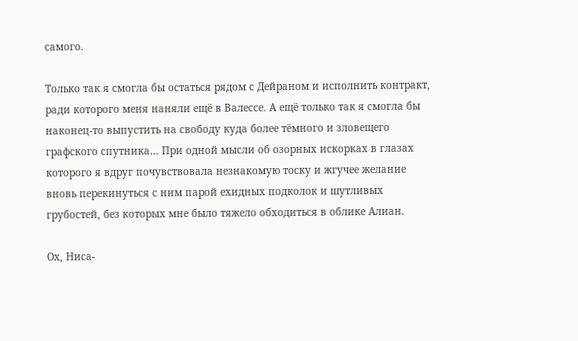самого.

Только так я смогла бы остаться рядом с Дейраном и исполнить контракт, ради которого меня наняли ещё в Валессе. А ещё только так я смогла бы наконец-то выпустить на свободу куда более тёмного и зловещего графского спутника… При одной мысли об озорных искорках в глазах которого я вдруг почувствовала незнакомую тоску и жгучее желание вновь перекинуться с ним парой ехидных подколок и шутливых грубостей, без которых мне было тяжело обходиться в облике Алиан.

Ох, Ниса-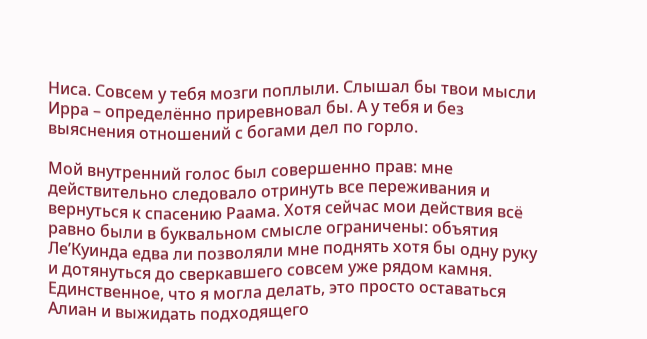Ниса. Совсем у тебя мозги поплыли. Слышал бы твои мысли Ирра – определённо приревновал бы. А у тебя и без выяснения отношений с богами дел по горло.

Мой внутренний голос был совершенно прав: мне действительно следовало отринуть все переживания и вернуться к спасению Раама. Хотя сейчас мои действия всё равно были в буквальном смысле ограничены: объятия Ле’Куинда едва ли позволяли мне поднять хотя бы одну руку и дотянуться до сверкавшего совсем уже рядом камня. Единственное, что я могла делать, это просто оставаться Алиан и выжидать подходящего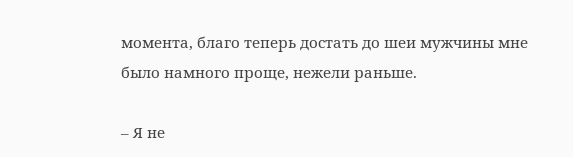момента, благо теперь достать до шеи мужчины мне было намного проще, нежели раньше.

– Я не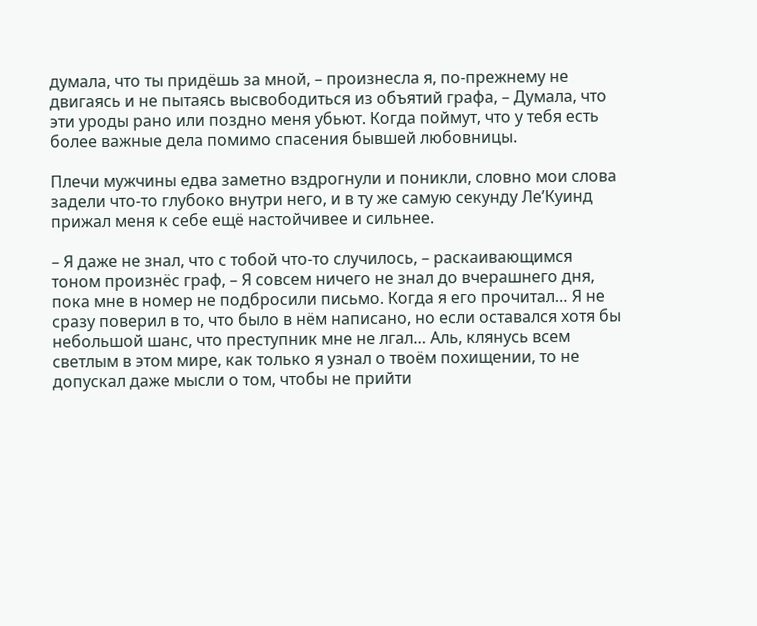думала, что ты придёшь за мной, – произнесла я, по-прежнему не двигаясь и не пытаясь высвободиться из объятий графа, – Думала, что эти уроды рано или поздно меня убьют. Когда поймут, что у тебя есть более важные дела помимо спасения бывшей любовницы.

Плечи мужчины едва заметно вздрогнули и поникли, словно мои слова задели что-то глубоко внутри него, и в ту же самую секунду Ле’Куинд прижал меня к себе ещё настойчивее и сильнее.

– Я даже не знал, что с тобой что-то случилось, – раскаивающимся тоном произнёс граф, – Я совсем ничего не знал до вчерашнего дня, пока мне в номер не подбросили письмо. Когда я его прочитал… Я не сразу поверил в то, что было в нём написано, но если оставался хотя бы небольшой шанс, что преступник мне не лгал… Аль, клянусь всем светлым в этом мире, как только я узнал о твоём похищении, то не допускал даже мысли о том, чтобы не прийти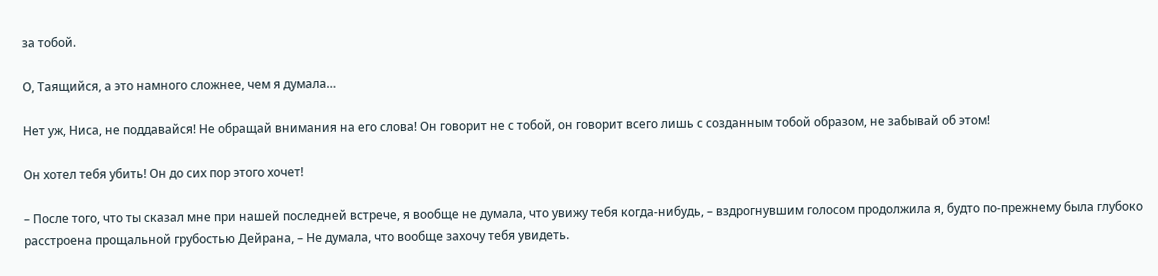за тобой.

О, Таящийся, а это намного сложнее, чем я думала…

Нет уж, Ниса, не поддавайся! Не обращай внимания на его слова! Он говорит не с тобой, он говорит всего лишь с созданным тобой образом, не забывай об этом!

Он хотел тебя убить! Он до сих пор этого хочет!

– После того, что ты сказал мне при нашей последней встрече, я вообще не думала, что увижу тебя когда-нибудь, – вздрогнувшим голосом продолжила я, будто по-прежнему была глубоко расстроена прощальной грубостью Дейрана, – Не думала, что вообще захочу тебя увидеть.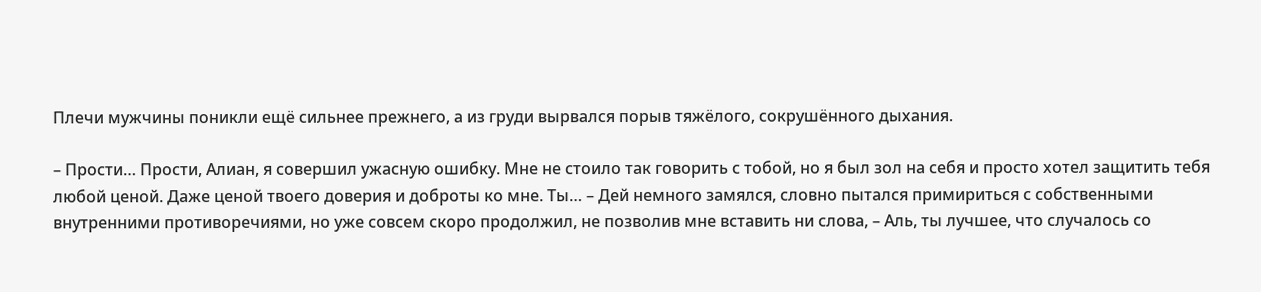Плечи мужчины поникли ещё сильнее прежнего, а из груди вырвался порыв тяжёлого, сокрушённого дыхания.

– Прости… Прости, Алиан, я совершил ужасную ошибку. Мне не стоило так говорить с тобой, но я был зол на себя и просто хотел защитить тебя любой ценой. Даже ценой твоего доверия и доброты ко мне. Ты… – Дей немного замялся, словно пытался примириться с собственными внутренними противоречиями, но уже совсем скоро продолжил, не позволив мне вставить ни слова, – Аль, ты лучшее, что случалось со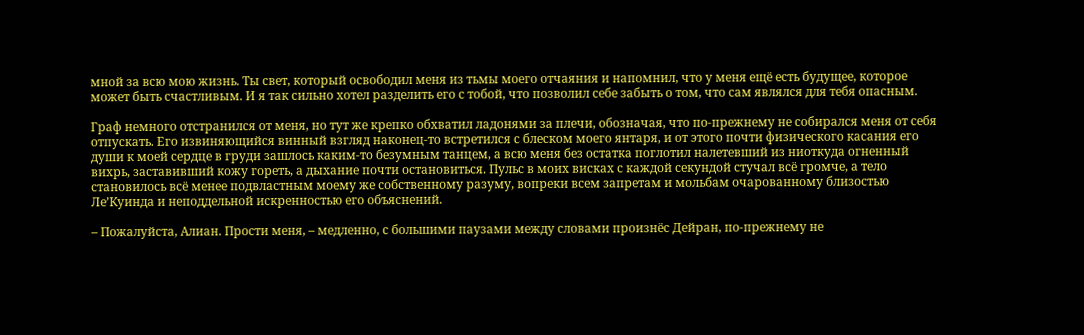мной за всю мою жизнь. Ты свет, который освободил меня из тьмы моего отчаяния и напомнил, что у меня ещё есть будущее, которое может быть счастливым. И я так сильно хотел разделить его с тобой, что позволил себе забыть о том, что сам являлся для тебя опасным.

Граф немного отстранился от меня, но тут же крепко обхватил ладонями за плечи, обозначая, что по-прежнему не собирался меня от себя отпускать. Его извиняющийся винный взгляд наконец-то встретился с блеском моего янтаря, и от этого почти физического касания его души к моей сердце в груди зашлось каким-то безумным танцем, а всю меня без остатка поглотил налетевший из ниоткуда огненный вихрь, заставивший кожу гореть, а дыхание почти остановиться. Пульс в моих висках с каждой секундой стучал всё громче, а тело становилось всё менее подвластным моему же собственному разуму, вопреки всем запретам и мольбам очарованному близостью Ле’Куинда и неподдельной искренностью его объяснений.

– Пожалуйста, Алиан. Прости меня, – медленно, с большими паузами между словами произнёс Дейран, по-прежнему не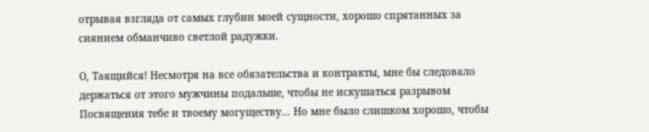отрывая взгляда от самых глубин моей сущности, хорошо спрятанных за сиянием обманчиво светлой радужки.

О, Таящийся! Несмотря на все обязательства и контракты, мне бы следовало держаться от этого мужчины подальше, чтобы не искушаться разрывом Посвящения тебе и твоему могуществу… Но мне было слишком хорошо, чтобы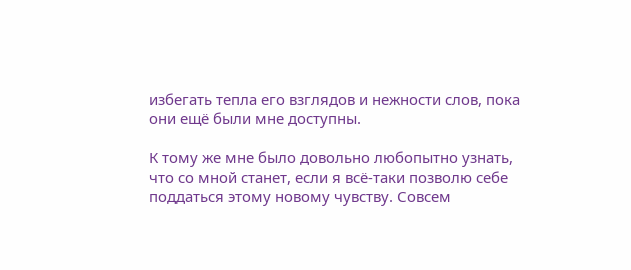избегать тепла его взглядов и нежности слов, пока они ещё были мне доступны.

К тому же мне было довольно любопытно узнать, что со мной станет, если я всё-таки позволю себе поддаться этому новому чувству. Совсем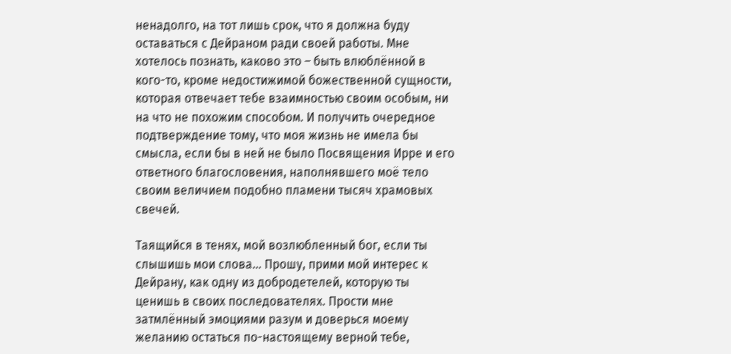ненадолго, на тот лишь срок, что я должна буду оставаться с Дейраном ради своей работы. Мне хотелось познать, каково это – быть влюблённой в кого-то, кроме недостижимой божественной сущности, которая отвечает тебе взаимностью своим особым, ни на что не похожим способом. И получить очередное подтверждение тому, что моя жизнь не имела бы смысла, если бы в ней не было Посвящения Ирре и его ответного благословения, наполнявшего моё тело своим величием подобно пламени тысяч храмовых свечей.

Таящийся в тенях, мой возлюбленный бог, если ты слышишь мои слова… Прошу, прими мой интерес к Дейрану, как одну из добродетелей, которую ты ценишь в своих последователях. Прости мне затмлённый эмоциями разум и доверься моему желанию остаться по-настоящему верной тебе,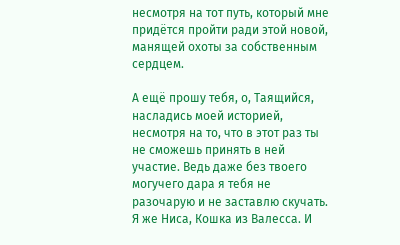несмотря на тот путь, который мне придётся пройти ради этой новой, манящей охоты за собственным сердцем.

А ещё прошу тебя, о, Таящийся, насладись моей историей, несмотря на то, что в этот раз ты не сможешь принять в ней участие. Ведь даже без твоего могучего дара я тебя не разочарую и не заставлю скучать. Я же Ниса, Кошка из Валесса. И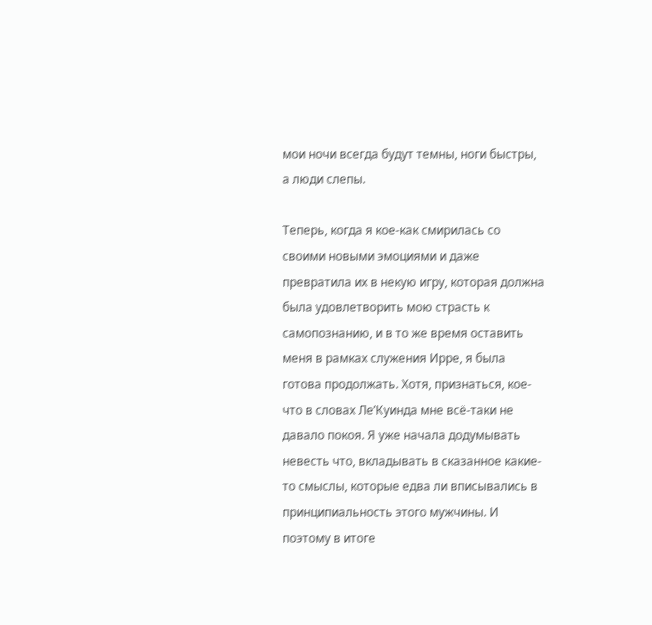мои ночи всегда будут темны, ноги быстры, а люди слепы.

Теперь, когда я кое-как смирилась со своими новыми эмоциями и даже превратила их в некую игру, которая должна была удовлетворить мою страсть к самопознанию, и в то же время оставить меня в рамках служения Ирре, я была готова продолжать. Хотя, признаться, кое-что в словах Ле’Куинда мне всё-таки не давало покоя. Я уже начала додумывать невесть что, вкладывать в сказанное какие-то смыслы, которые едва ли вписывались в принципиальность этого мужчины. И поэтому в итоге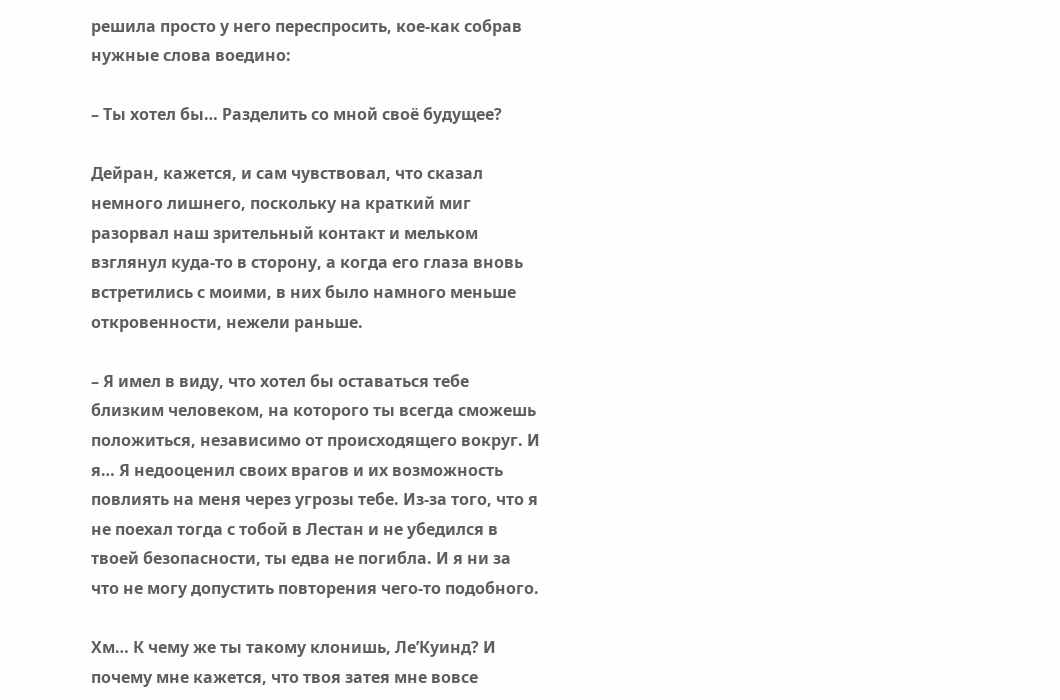решила просто у него переспросить, кое-как собрав нужные слова воедино:

– Ты хотел бы… Разделить со мной своё будущее?

Дейран, кажется, и сам чувствовал, что сказал немного лишнего, поскольку на краткий миг разорвал наш зрительный контакт и мельком взглянул куда-то в сторону, а когда его глаза вновь встретились с моими, в них было намного меньше откровенности, нежели раньше.

– Я имел в виду, что хотел бы оставаться тебе близким человеком, на которого ты всегда сможешь положиться, независимо от происходящего вокруг. И я… Я недооценил своих врагов и их возможность повлиять на меня через угрозы тебе. Из-за того, что я не поехал тогда с тобой в Лестан и не убедился в твоей безопасности, ты едва не погибла. И я ни за что не могу допустить повторения чего-то подобного.

Хм… К чему же ты такому клонишь, Ле’Куинд? И почему мне кажется, что твоя затея мне вовсе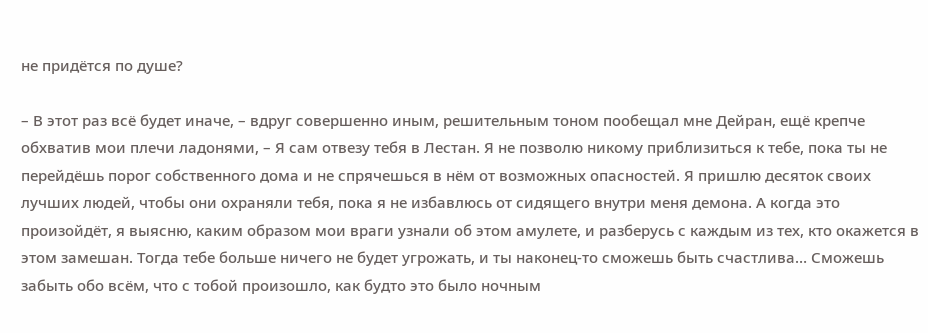не придётся по душе?

– В этот раз всё будет иначе, – вдруг совершенно иным, решительным тоном пообещал мне Дейран, ещё крепче обхватив мои плечи ладонями, – Я сам отвезу тебя в Лестан. Я не позволю никому приблизиться к тебе, пока ты не перейдёшь порог собственного дома и не спрячешься в нём от возможных опасностей. Я пришлю десяток своих лучших людей, чтобы они охраняли тебя, пока я не избавлюсь от сидящего внутри меня демона. А когда это произойдёт, я выясню, каким образом мои враги узнали об этом амулете, и разберусь с каждым из тех, кто окажется в этом замешан. Тогда тебе больше ничего не будет угрожать, и ты наконец-то сможешь быть счастлива… Сможешь забыть обо всём, что с тобой произошло, как будто это было ночным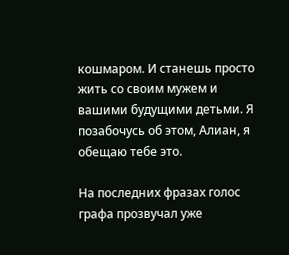кошмаром. И станешь просто жить со своим мужем и вашими будущими детьми. Я позабочусь об этом, Алиан, я обещаю тебе это.

На последних фразах голос графа прозвучал уже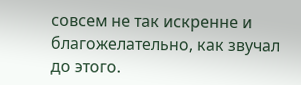совсем не так искренне и благожелательно, как звучал до этого.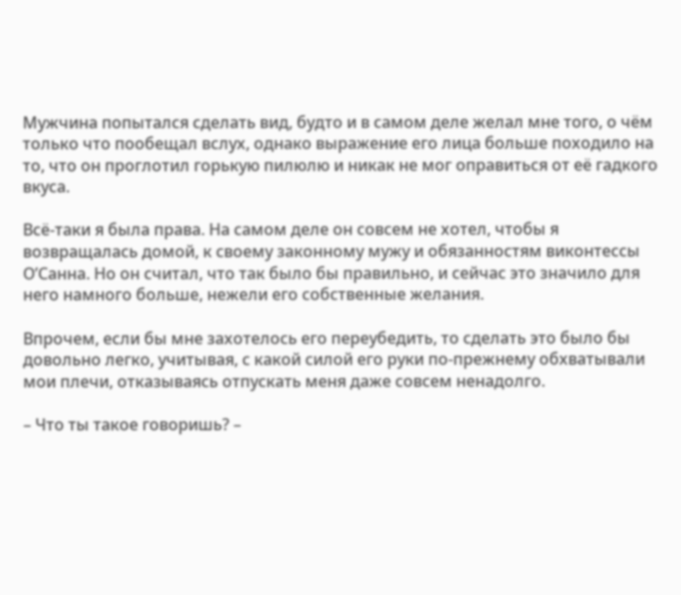Мужчина попытался сделать вид, будто и в самом деле желал мне того, о чём только что пообещал вслух, однако выражение его лица больше походило на то, что он проглотил горькую пилюлю и никак не мог оправиться от её гадкого вкуса.

Всё-таки я была права. На самом деле он совсем не хотел, чтобы я возвращалась домой, к своему законному мужу и обязанностям виконтессы О’Санна. Но он считал, что так было бы правильно, и сейчас это значило для него намного больше, нежели его собственные желания.

Впрочем, если бы мне захотелось его переубедить, то сделать это было бы довольно легко, учитывая, с какой силой его руки по-прежнему обхватывали мои плечи, отказываясь отпускать меня даже совсем ненадолго.

– Что ты такое говоришь? –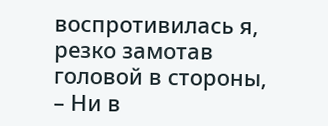воспротивилась я, резко замотав головой в стороны, – Ни в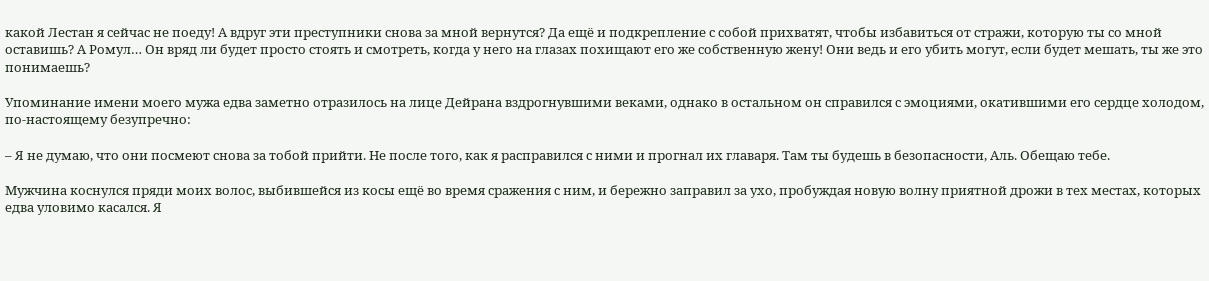какой Лестан я сейчас не поеду! А вдруг эти преступники снова за мной вернутся? Да ещё и подкрепление с собой прихватят, чтобы избавиться от стражи, которую ты со мной оставишь? А Ромул… Он вряд ли будет просто стоять и смотреть, когда у него на глазах похищают его же собственную жену! Они ведь и его убить могут, если будет мешать, ты же это понимаешь?

Упоминание имени моего мужа едва заметно отразилось на лице Дейрана вздрогнувшими веками, однако в остальном он справился с эмоциями, окатившими его сердце холодом, по-настоящему безупречно:

– Я не думаю, что они посмеют снова за тобой прийти. Не после того, как я расправился с ними и прогнал их главаря. Там ты будешь в безопасности, Аль. Обещаю тебе.

Мужчина коснулся пряди моих волос, выбившейся из косы ещё во время сражения с ним, и бережно заправил за ухо, пробуждая новую волну приятной дрожи в тех местах, которых едва уловимо касался. Я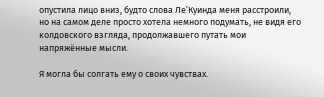опустила лицо вниз, будто слова Ле’Куинда меня расстроили, но на самом деле просто хотела немного подумать, не видя его колдовского взгляда, продолжавшего путать мои напряжённые мысли.

Я могла бы солгать ему о своих чувствах.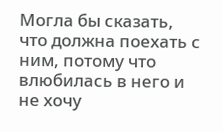Могла бы сказать, что должна поехать с ним, потому что влюбилась в него и не хочу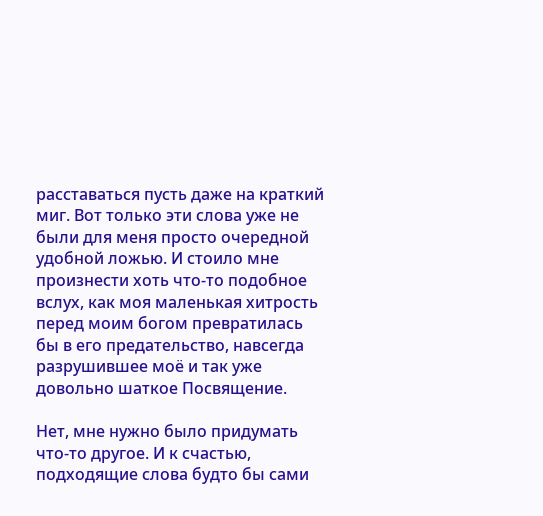расставаться пусть даже на краткий миг. Вот только эти слова уже не были для меня просто очередной удобной ложью. И стоило мне произнести хоть что-то подобное вслух, как моя маленькая хитрость перед моим богом превратилась бы в его предательство, навсегда разрушившее моё и так уже довольно шаткое Посвящение.

Нет, мне нужно было придумать что-то другое. И к счастью, подходящие слова будто бы сами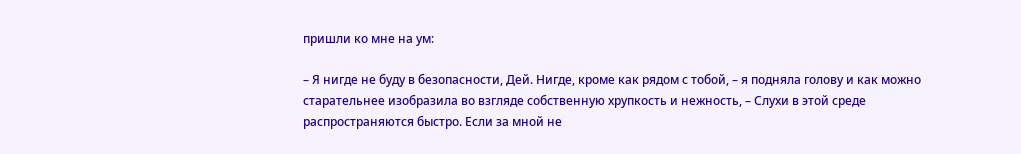пришли ко мне на ум:

– Я нигде не буду в безопасности, Дей. Нигде, кроме как рядом с тобой, – я подняла голову и как можно старательнее изобразила во взгляде собственную хрупкость и нежность, – Слухи в этой среде распространяются быстро. Если за мной не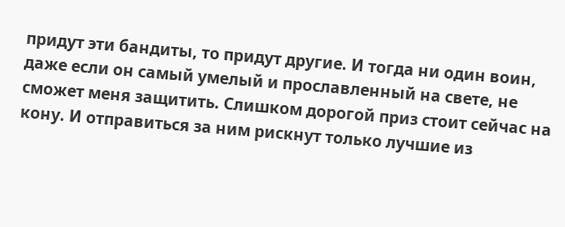придут эти бандиты, то придут другие. И тогда ни один воин, даже если он самый умелый и прославленный на свете, не сможет меня защитить. Слишком дорогой приз стоит сейчас на кону. И отправиться за ним рискнут только лучшие из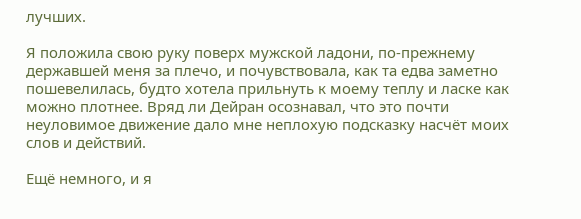лучших.

Я положила свою руку поверх мужской ладони, по-прежнему державшей меня за плечо, и почувствовала, как та едва заметно пошевелилась, будто хотела прильнуть к моему теплу и ласке как можно плотнее. Вряд ли Дейран осознавал, что это почти неуловимое движение дало мне неплохую подсказку насчёт моих слов и действий.

Ещё немного, и я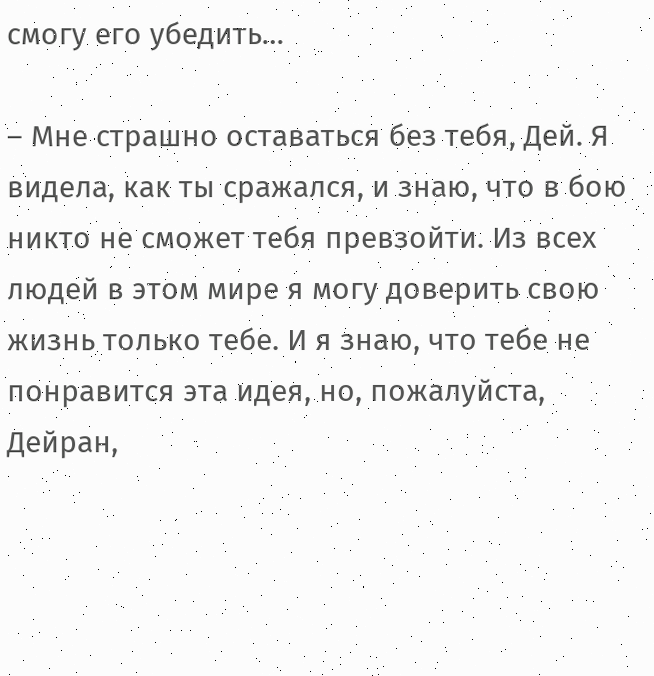смогу его убедить…

– Мне страшно оставаться без тебя, Дей. Я видела, как ты сражался, и знаю, что в бою никто не сможет тебя превзойти. Из всех людей в этом мире я могу доверить свою жизнь только тебе. И я знаю, что тебе не понравится эта идея, но, пожалуйста, Дейран,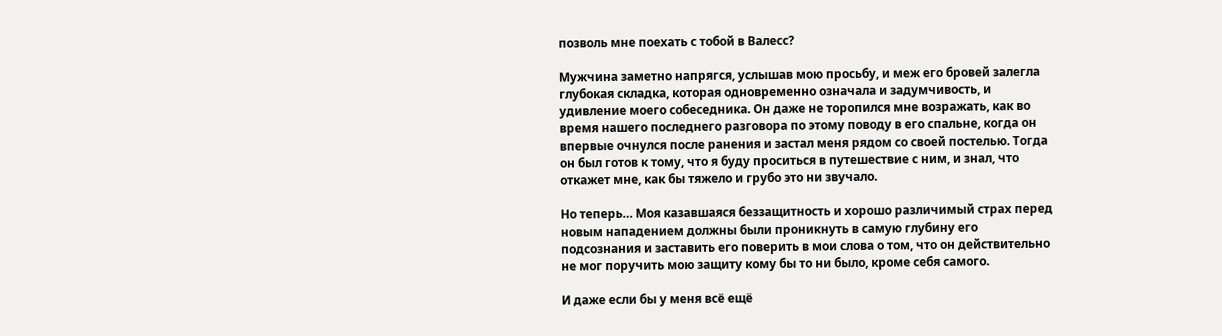позволь мне поехать с тобой в Валесс?

Мужчина заметно напрягся, услышав мою просьбу, и меж его бровей залегла глубокая складка, которая одновременно означала и задумчивость, и удивление моего собеседника. Он даже не торопился мне возражать, как во время нашего последнего разговора по этому поводу в его спальне, когда он впервые очнулся после ранения и застал меня рядом со своей постелью. Тогда он был готов к тому, что я буду проситься в путешествие с ним, и знал, что откажет мне, как бы тяжело и грубо это ни звучало.

Но теперь… Моя казавшаяся беззащитность и хорошо различимый страх перед новым нападением должны были проникнуть в самую глубину его подсознания и заставить его поверить в мои слова о том, что он действительно не мог поручить мою защиту кому бы то ни было, кроме себя самого.

И даже если бы у меня всё ещё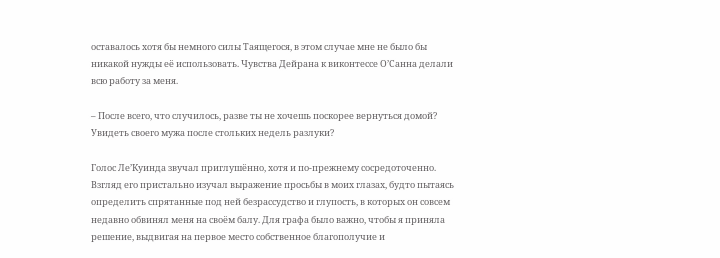оставалось хотя бы немного силы Таящегося, в этом случае мне не было бы никакой нужды её использовать. Чувства Дейрана к виконтессе О’Санна делали всю работу за меня.

– После всего, что случилось, разве ты не хочешь поскорее вернуться домой? Увидеть своего мужа после стольких недель разлуки?

Голос Ле’Куинда звучал приглушённо, хотя и по-прежнему сосредоточенно. Взгляд его пристально изучал выражение просьбы в моих глазах, будто пытаясь определить спрятанные под ней безрассудство и глупость, в которых он совсем недавно обвинял меня на своём балу. Для графа было важно, чтобы я приняла решение, выдвигая на первое место собственное благополучие и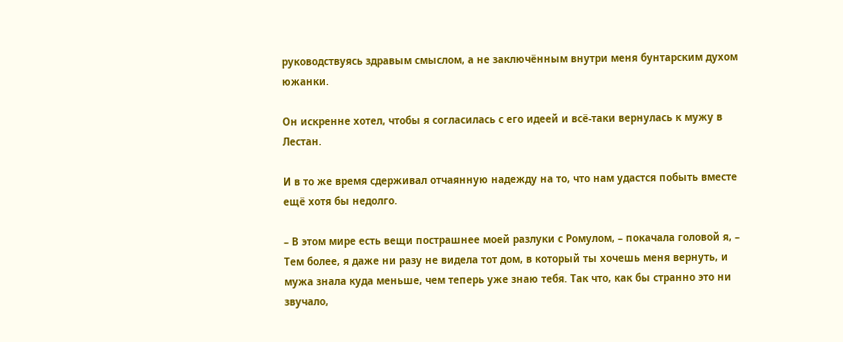руководствуясь здравым смыслом, а не заключённым внутри меня бунтарским духом южанки.

Он искренне хотел, чтобы я согласилась с его идеей и всё-таки вернулась к мужу в Лестан.

И в то же время сдерживал отчаянную надежду на то, что нам удастся побыть вместе ещё хотя бы недолго.

– В этом мире есть вещи пострашнее моей разлуки с Ромулом, – покачала головой я, – Тем более, я даже ни разу не видела тот дом, в который ты хочешь меня вернуть, и мужа знала куда меньше, чем теперь уже знаю тебя. Так что, как бы странно это ни звучало,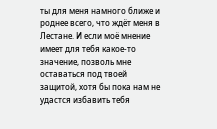ты для меня намного ближе и роднее всего, что ждёт меня в Лестане. И если моё мнение имеет для тебя какое-то значение, позволь мне оставаться под твоей защитой, хотя бы пока нам не удастся избавить тебя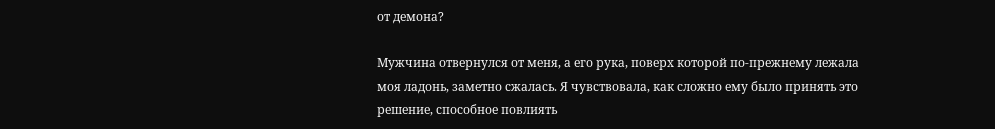от демона?

Мужчина отвернулся от меня, а его рука, поверх которой по-прежнему лежала моя ладонь, заметно сжалась. Я чувствовала, как сложно ему было принять это решение, способное повлиять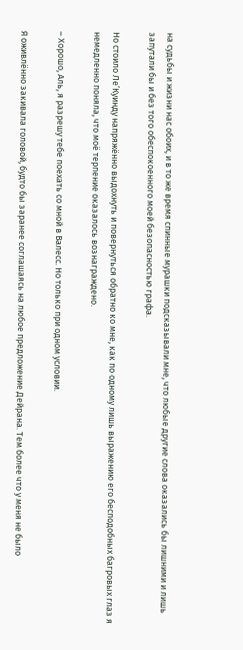на судьбы и жизни нас обоих, и в то же время спинные мурашки подсказывали мне, что любые другие слова оказались бы лишними и лишь запутали бы и без того обеспокоенного моей безопасностью графа.

Но стоило Ле’Куинду напряжённо выдохнуть и повернуться обратно ко мне, как по одному лишь выражению его бесподобных багровых глаз я немедленно поняла, что моё терпение оказалось вознаграждено.

– Хорошо, Аль, я разрешу тебе поехать со мной в Валесс. Но только при одном условии.

Я оживлённо закивала головой, будто бы заранее соглашаясь на любое предложение Дейрана. Тем более что у меня не было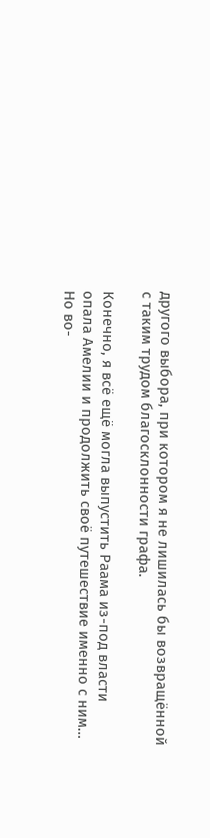другого выбора, при котором я не лишилась бы возвращённой с таким трудом благосклонности графа.

Конечно, я всё ещё могла выпустить Раама из-под власти опала Амелии и продолжить своё путешествие именно с ним… Но во-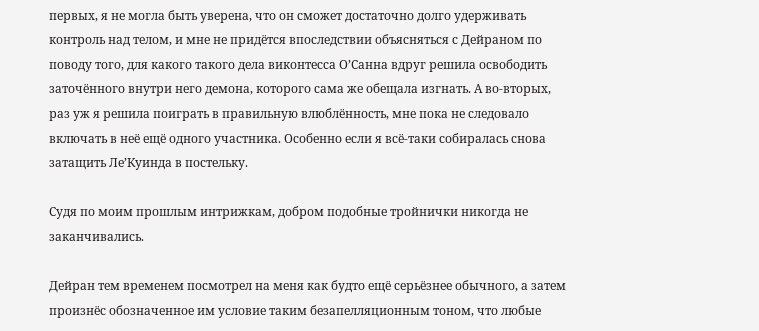первых, я не могла быть уверена, что он сможет достаточно долго удерживать контроль над телом, и мне не придётся впоследствии объясняться с Дейраном по поводу того, для какого такого дела виконтесса О’Санна вдруг решила освободить заточённого внутри него демона, которого сама же обещала изгнать. А во-вторых, раз уж я решила поиграть в правильную влюблённость, мне пока не следовало включать в неё ещё одного участника. Особенно если я всё-таки собиралась снова затащить Ле’Куинда в постельку.

Судя по моим прошлым интрижкам, добром подобные тройнички никогда не заканчивались.

Дейран тем временем посмотрел на меня как будто ещё серьёзнее обычного, а затем произнёс обозначенное им условие таким безапелляционным тоном, что любые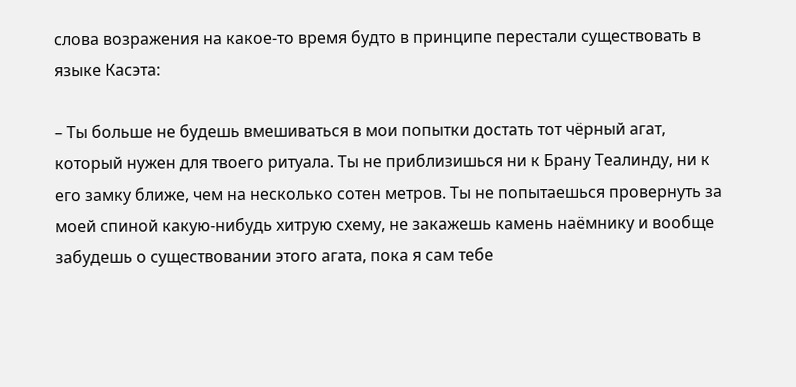слова возражения на какое-то время будто в принципе перестали существовать в языке Касэта:

– Ты больше не будешь вмешиваться в мои попытки достать тот чёрный агат, который нужен для твоего ритуала. Ты не приблизишься ни к Брану Теалинду, ни к его замку ближе, чем на несколько сотен метров. Ты не попытаешься провернуть за моей спиной какую-нибудь хитрую схему, не закажешь камень наёмнику и вообще забудешь о существовании этого агата, пока я сам тебе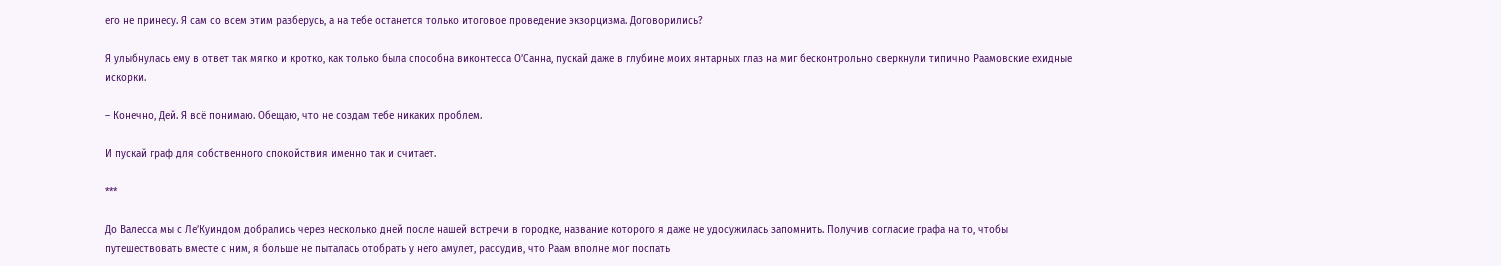его не принесу. Я сам со всем этим разберусь, а на тебе останется только итоговое проведение экзорцизма. Договорились?

Я улыбнулась ему в ответ так мягко и кротко, как только была способна виконтесса О’Санна, пускай даже в глубине моих янтарных глаз на миг бесконтрольно сверкнули типично Раамовские ехидные искорки.

– Конечно, Дей. Я всё понимаю. Обещаю, что не создам тебе никаких проблем.

И пускай граф для собственного спокойствия именно так и считает.

***

До Валесса мы с Ле’Куиндом добрались через несколько дней после нашей встречи в городке, название которого я даже не удосужилась запомнить. Получив согласие графа на то, чтобы путешествовать вместе с ним, я больше не пыталась отобрать у него амулет, рассудив, что Раам вполне мог поспать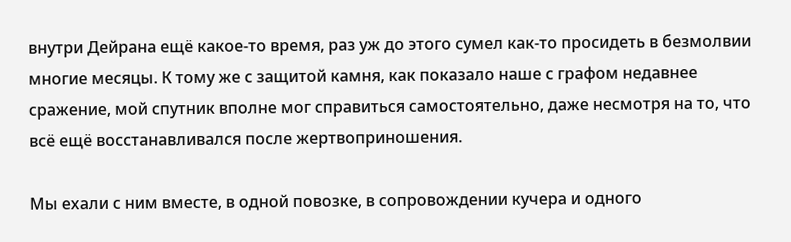внутри Дейрана ещё какое-то время, раз уж до этого сумел как-то просидеть в безмолвии многие месяцы. К тому же с защитой камня, как показало наше с графом недавнее сражение, мой спутник вполне мог справиться самостоятельно, даже несмотря на то, что всё ещё восстанавливался после жертвоприношения.

Мы ехали с ним вместе, в одной повозке, в сопровождении кучера и одного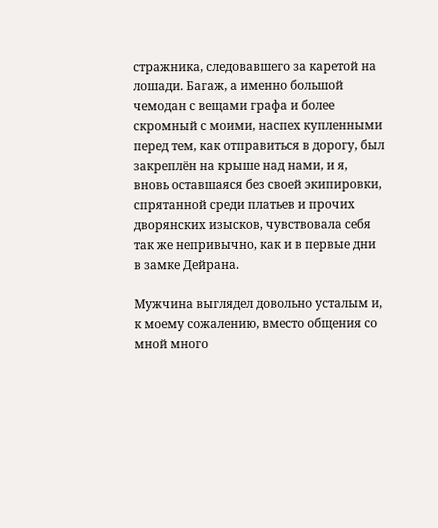стражника, следовавшего за каретой на лошади. Багаж, а именно большой чемодан с вещами графа и более скромный с моими, наспех купленными перед тем, как отправиться в дорогу, был закреплён на крыше над нами, и я, вновь оставшаяся без своей экипировки, спрятанной среди платьев и прочих дворянских изысков, чувствовала себя так же непривычно, как и в первые дни в замке Дейрана.

Мужчина выглядел довольно усталым и, к моему сожалению, вместо общения со мной много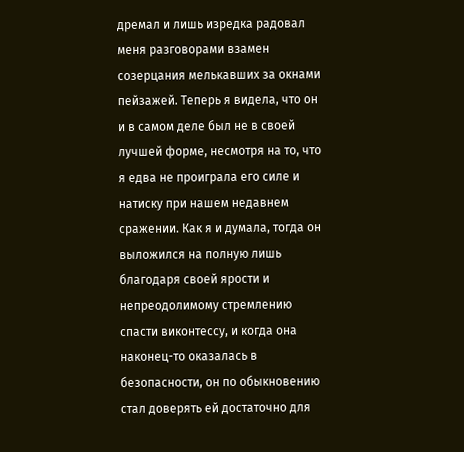дремал и лишь изредка радовал меня разговорами взамен созерцания мелькавших за окнами пейзажей. Теперь я видела, что он и в самом деле был не в своей лучшей форме, несмотря на то, что я едва не проиграла его силе и натиску при нашем недавнем сражении. Как я и думала, тогда он выложился на полную лишь благодаря своей ярости и непреодолимому стремлению спасти виконтессу, и когда она наконец-то оказалась в безопасности, он по обыкновению стал доверять ей достаточно для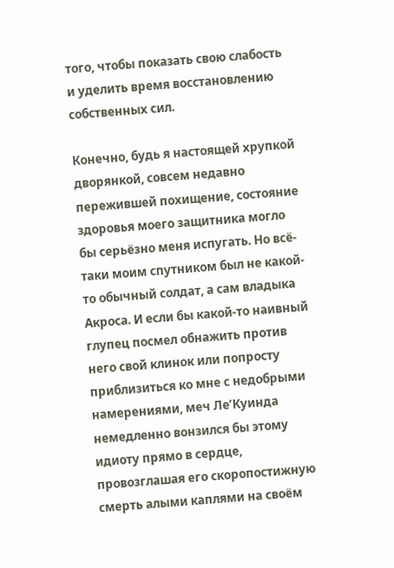того, чтобы показать свою слабость и уделить время восстановлению собственных сил.

Конечно, будь я настоящей хрупкой дворянкой, совсем недавно пережившей похищение, состояние здоровья моего защитника могло бы серьёзно меня испугать. Но всё-таки моим спутником был не какой-то обычный солдат, а сам владыка Акроса. И если бы какой-то наивный глупец посмел обнажить против него свой клинок или попросту приблизиться ко мне с недобрыми намерениями, меч Ле’Куинда немедленно вонзился бы этому идиоту прямо в сердце, провозглашая его скоропостижную смерть алыми каплями на своём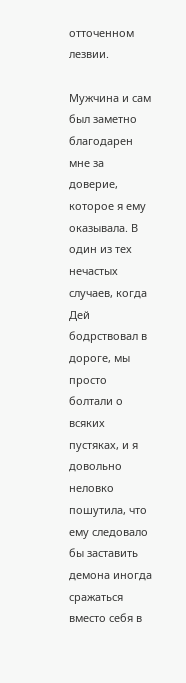отточенном лезвии.

Мужчина и сам был заметно благодарен мне за доверие, которое я ему оказывала. В один из тех нечастых случаев, когда Дей бодрствовал в дороге, мы просто болтали о всяких пустяках, и я довольно неловко пошутила, что ему следовало бы заставить демона иногда сражаться вместо себя в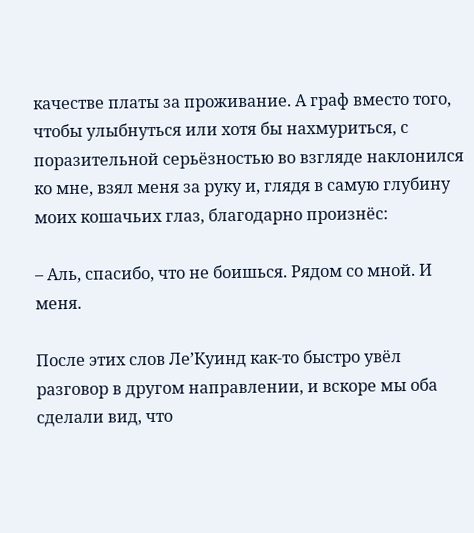качестве платы за проживание. А граф вместо того, чтобы улыбнуться или хотя бы нахмуриться, с поразительной серьёзностью во взгляде наклонился ко мне, взял меня за руку и, глядя в самую глубину моих кошачьих глаз, благодарно произнёс:

– Аль, спасибо, что не боишься. Рядом со мной. И меня.

После этих слов Ле’Куинд как-то быстро увёл разговор в другом направлении, и вскоре мы оба сделали вид, что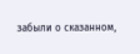забыли о сказанном,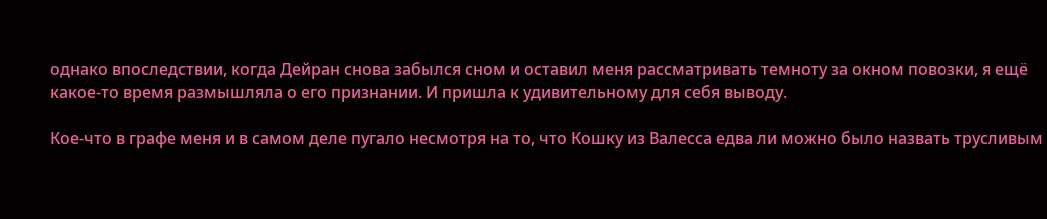однако впоследствии, когда Дейран снова забылся сном и оставил меня рассматривать темноту за окном повозки, я ещё какое-то время размышляла о его признании. И пришла к удивительному для себя выводу.

Кое-что в графе меня и в самом деле пугало несмотря на то, что Кошку из Валесса едва ли можно было назвать трусливым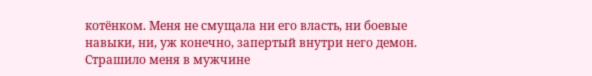котёнком. Меня не смущала ни его власть, ни боевые навыки, ни, уж конечно, запертый внутри него демон. Страшило меня в мужчине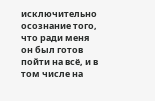исключительно осознание того, что ради меня он был готов пойти на всё, и в том числе на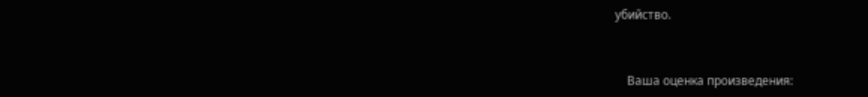убийство.


    Ваша оценка произведения: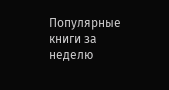Популярные книги за неделю